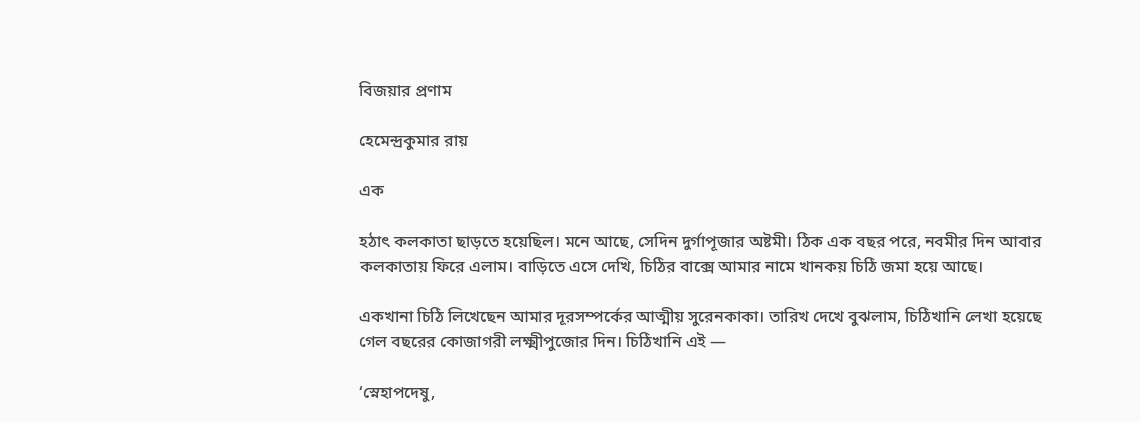বিজয়ার প্রণাম

হেমেন্দ্রকুমার রায়

এক

হঠাৎ কলকাতা ছাড়তে হয়েছিল। মনে আছে, সেদিন দুর্গাপূজার অষ্টমী। ঠিক এক বছর পরে, নবমীর দিন আবার কলকাতায় ফিরে এলাম। বাড়িতে এসে দেখি, চিঠির বাক্সে আমার নামে খানকয় চিঠি জমা হয়ে আছে।

একখানা চিঠি লিখেছেন আমার দূরসম্পর্কের আত্মীয় সুরেনকাকা। তারিখ দেখে বুঝলাম, চিঠিখানি লেখা হয়েছে গেল বছরের কোজাগরী লক্ষ্মীপুজোর দিন। চিঠিখানি এই —

‘স্নেহাপদেষু,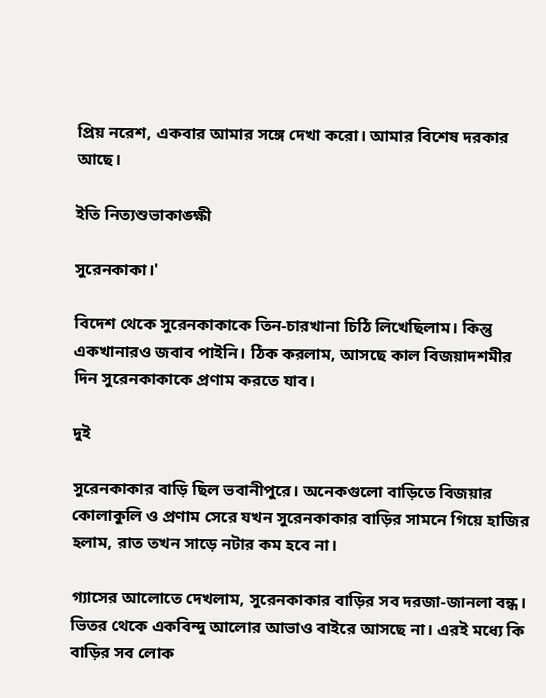প্রিয় নরেশ, একবার আমার সঙ্গে দেখা করো। আমার বিশেষ দরকার আছে।

ইতি নিত্যশুভাকাঙ্ক্ষী

সুরেনকাকা।'

বিদেশ থেকে সুরেনকাকাকে তিন-চারখানা চিঠি লিখেছিলাম। কিন্তু একখানারও জবাব পাইনি। ঠিক করলাম, আসছে কাল বিজয়াদশমীর দিন সুরেনকাকাকে প্রণাম করতে যাব।

দুই

সুরেনকাকার বাড়ি ছিল ভবানীপুরে। অনেকগুলো বাড়িতে বিজয়ার কোলাকুলি ও প্রণাম সেরে যখন সুরেনকাকার বাড়ির সামনে গিয়ে হাজির হলাম, রাত তখন সাড়ে নটার কম হবে না।

গ্যাসের আলোতে দেখলাম, সুরেনকাকার বাড়ির সব দরজা-জানলা বন্ধ। ভিতর থেকে একবিন্দু আলোর আভাও বাইরে আসছে না। এরই মধ্যে কি বাড়ির সব লোক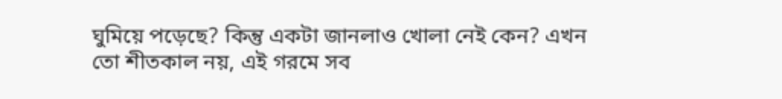ঘুমিয়ে পড়েছে? কিন্তু একটা জানলাও খোলা নেই কেন? এখন তো শীতকাল নয়, এই গরমে সব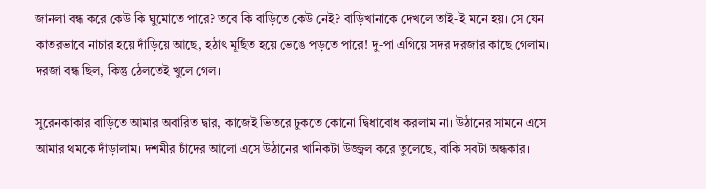জানলা বন্ধ করে কেউ কি ঘুমোতে পারে? তবে কি বাড়িতে কেউ নেই? বাড়িখানাকে দেখলে তাই-ই মনে হয়। সে যেন কাতরভাবে নাচার হয়ে দাঁড়িয়ে আছে, হঠাৎ মূর্ছিত হয়ে ভেঙে পড়তে পারে! দু-পা এগিয়ে সদর দরজার কাছে গেলাম। দরজা বন্ধ ছিল, কিন্তু ঠেলতেই খুলে গেল।

সুরেনকাকার বাড়িতে আমার অবারিত দ্বার, কাজেই ভিতরে ঢুকতে কোনো দ্বিধাবোধ করলাম না। উঠানের সামনে এসে আমার থমকে দাঁড়ালাম। দশমীর চাঁদের আলো এসে উঠানের খানিকটা উজ্জ্বল করে তুলেছে, বাকি সবটা অন্ধকার।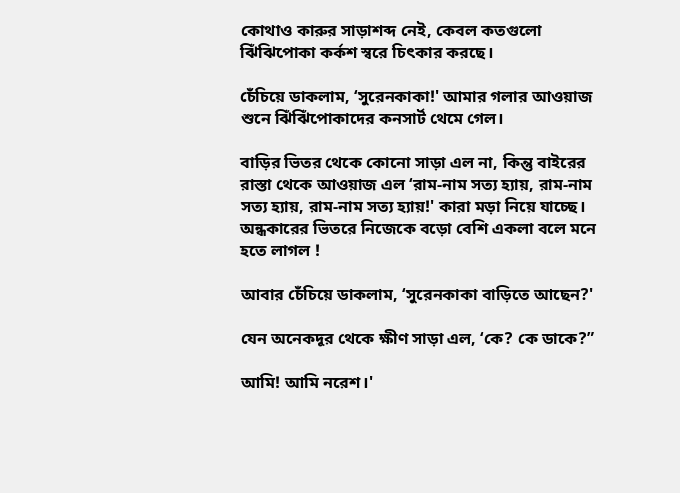কোথাও কারুর সাড়াশব্দ নেই, কেবল কতগুলো ঝিঁঝিপোকা কর্কশ স্বরে চিৎকার করছে।

চেঁচিয়ে ডাকলাম, ‘সুরেনকাকা!' আমার গলার আওয়াজ শুনে ঝিঁঝিঁপোকাদের কনসার্ট থেমে গেল।

বাড়ির ভিতর থেকে কোনো সাড়া এল না, কিন্তু বাইরের রাস্তা থেকে আওয়াজ এল ‘রাম-নাম সত্য হ্যায়, রাম-নাম সত্য হ্যায়, রাম-নাম সত্য হ্যায়!' কারা মড়া নিয়ে যাচ্ছে। অন্ধকারের ভিতরে নিজেকে বড়ো বেশি একলা বলে মনে হতে লাগল !

আবার চেঁচিয়ে ডাকলাম, ‘সুরেনকাকা বাড়িতে আছেন?'

যেন অনেকদূর থেকে ক্ষীণ সাড়া এল, ‘কে? কে ডাকে?”

আমি! আমি নরেশ।'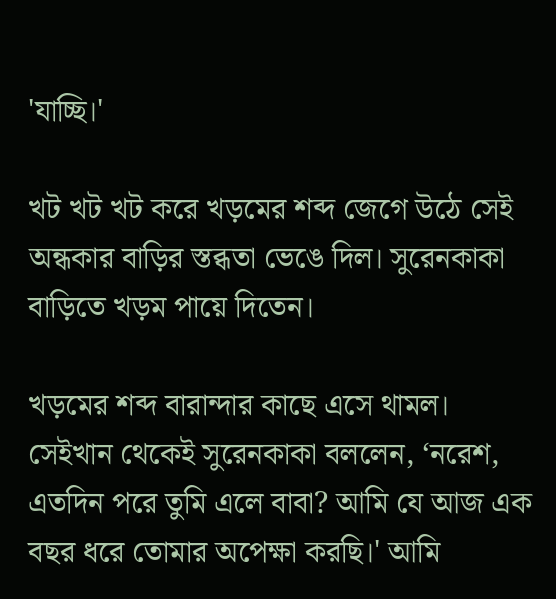'যাচ্ছি।'

খট খট খট করে খড়মের শব্দ জেগে উঠে সেই অন্ধকার বাড়ির স্তব্ধতা ভেঙে দিল। সুরেনকাকা বাড়িতে খড়ম পায়ে দিতেন।

খড়মের শব্দ বারান্দার কাছে এসে থামল। সেইখান থেকেই সুরেনকাকা বললেন, ‘নরেশ, এতদিন পরে তুমি এলে বাবা? আমি যে আজ এক বছর ধরে তোমার অপেক্ষা করছি।' আমি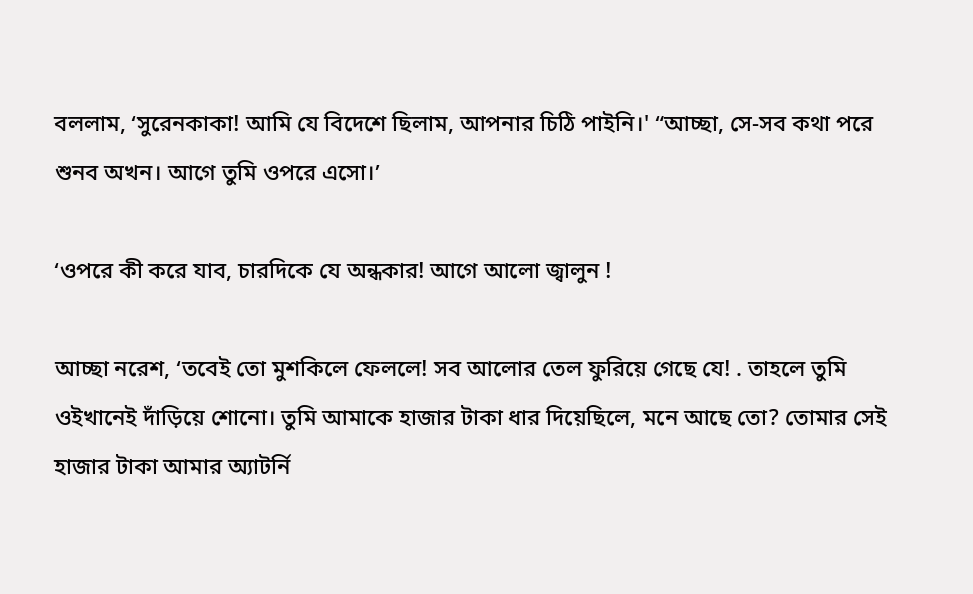বললাম, ‘সুরেনকাকা! আমি যে বিদেশে ছিলাম, আপনার চিঠি পাইনি।' “আচ্ছা, সে-সব কথা পরে শুনব অখন। আগে তুমি ওপরে এসো।’

‘ওপরে কী করে যাব, চারদিকে যে অন্ধকার! আগে আলো জ্বালুন !

আচ্ছা নরেশ, ‘তবেই তো মুশকিলে ফেললে! সব আলোর তেল ফুরিয়ে গেছে যে! . তাহলে তুমি ওইখানেই দাঁড়িয়ে শোনো। তুমি আমাকে হাজার টাকা ধার দিয়েছিলে, মনে আছে তো? তোমার সেই হাজার টাকা আমার অ্যাটর্নি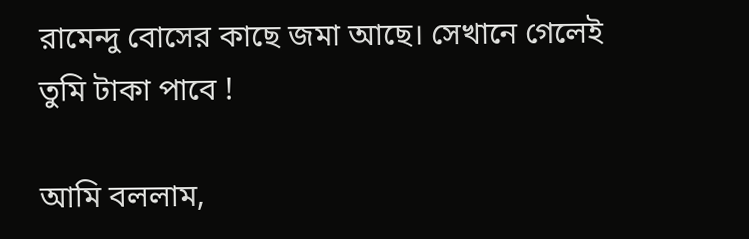রামেন্দু বোসের কাছে জমা আছে। সেখানে গেলেই তুমি টাকা পাবে !

আমি বললাম,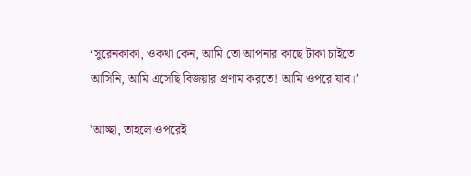‘সুরেনকাকা, ওকথা কেন, আমি তো আপনার কাছে টাকা চাইতে আসিনি, আমি এসেছি বিজয়ার প্রণাম করতে! আমি ওপরে যাব।’

'আচ্ছা, তাহলে ওপরেই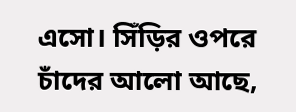এসো। সিঁড়ির ওপরে চাঁদের আলো আছে,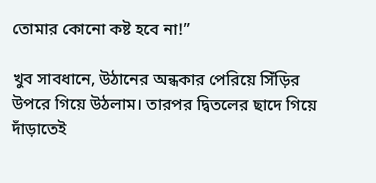তোমার কোনো কষ্ট হবে না!”

খুব সাবধানে, উঠানের অন্ধকার পেরিয়ে সিঁড়ির উপরে গিয়ে উঠলাম। তারপর দ্বিতলের ছাদে গিয়ে দাঁড়াতেই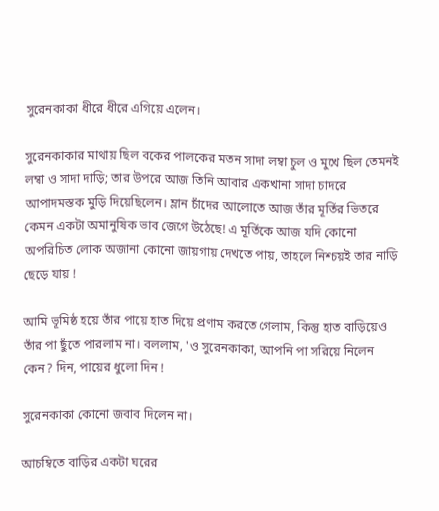সুরেনকাকা ধীরে ধীরে এগিয়ে এলেন।

সুরেনকাকার মাথায় ছিল বকের পালকের মতন সাদা লম্বা চুল ও মুখে ছিল তেমনই লম্বা ও সাদা দাড়ি; তার উপরে আজ তিনি আবার একখানা সাদা চাদরে আপাদমস্তক মুড়ি দিয়েছিলেন। ম্লান চাঁদের আলোতে আজ তাঁর মূর্তির ভিতরে কেমন একটা অমানুষিক ভাব জেগে উঠেছে! এ মূর্তিকে আজ যদি কোনো অপরিচিত লোক অজানা কোনো জায়গায় দেখতে পায়, তাহলে নিশ্চয়ই তার নাড়ি ছেড়ে যায় !

আমি ভূমিষ্ঠ হয়ে তাঁর পায়ে হাত দিয়ে প্রণাম করতে গেলাম, কিন্তু হাত বাড়িয়েও তাঁর পা ছুঁতে পারলাম না। বললাম, 'ও সুরেনকাকা, আপনি পা সরিয়ে নিলেন কেন? দিন, পায়ের ধুলো দিন !

সুরেনকাকা কোনো জবাব দিলেন না।

আচম্বিতে বাড়ির একটা ঘরের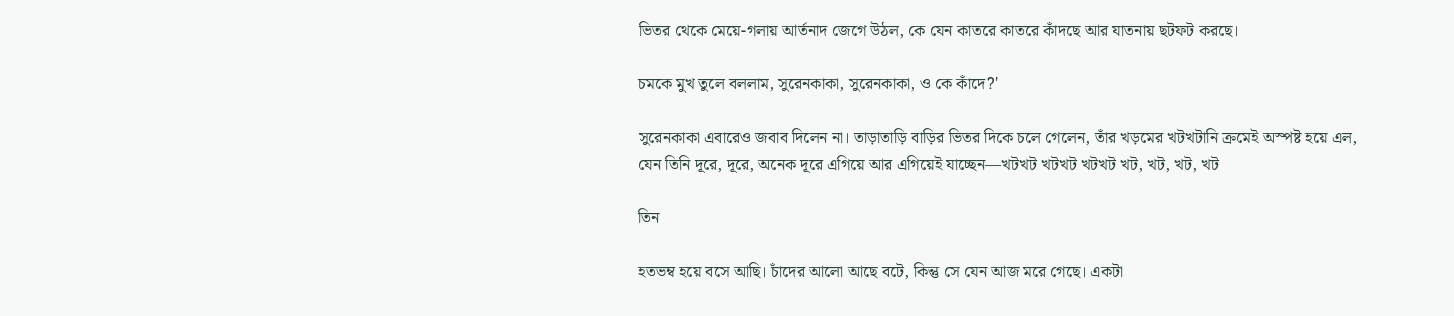ভিতর থেকে মেয়ে-গলায় আর্তনাদ জেগে উঠল, কে যেন কাতরে কাতরে কাঁদছে আর যাতনায় ছটফট করছে।

চমকে মুখ তুলে বললাম, সুরেনকাকা, সুরেনকাকা, ও কে কাঁদে?'

সুরেনকাকা এবারেও জবাব দিলেন না। তাড়াতাড়ি বাড়ির ভিতর দিকে চলে গেলেন, তাঁর খড়মের খটখটানি ক্রমেই অস্পষ্ট হয়ে এল, যেন তিনি দূরে, দূরে, অনেক দূরে এগিয়ে আর এগিয়েই যাচ্ছেন—খটখট খটখট খটখট খট, খট, খট, খট

তিন

হতভম্ব হয়ে বসে আছি। চাঁদের আলো আছে বটে, কিন্তু সে যেন আজ মরে গেছে। একটা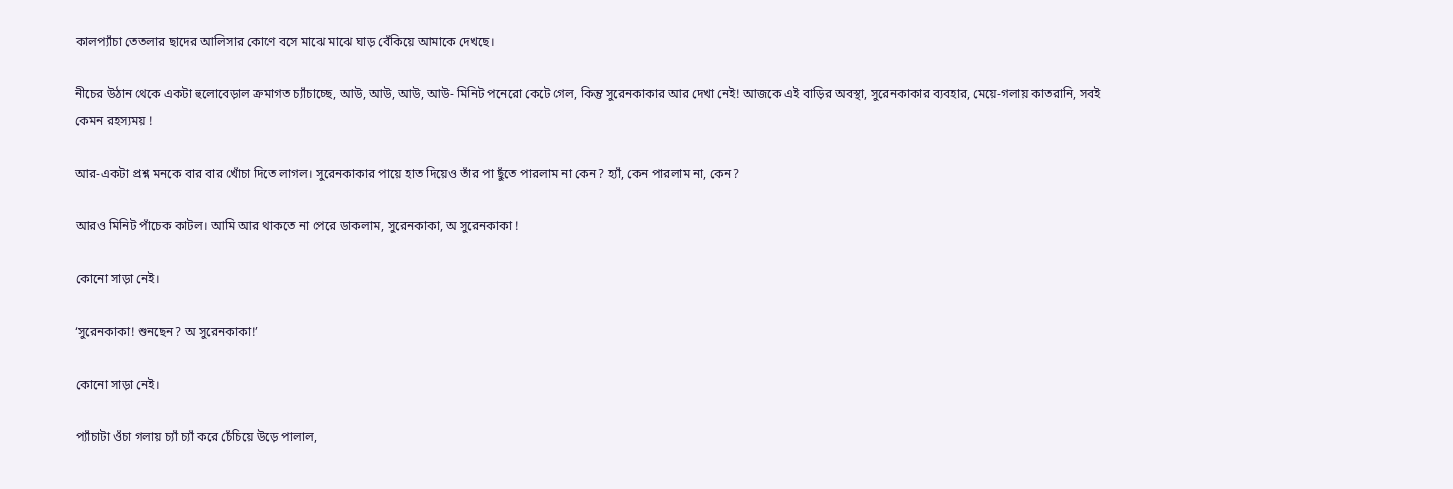কালপ্যাঁচা তেতলার ছাদের আলিসার কোণে বসে মাঝে মাঝে ঘাড় বেঁকিয়ে আমাকে দেখছে।

নীচের উঠান থেকে একটা হুলোবেড়াল ক্রমাগত চ্যাঁচাচ্ছে, আউ, আউ, আউ, আউ- মিনিট পনেরো কেটে গেল, কিন্তু সুরেনকাকার আর দেখা নেই! আজকে এই বাড়ির অবস্থা, সুরেনকাকার ব্যবহার, মেয়ে-গলায় কাতরানি, সবই কেমন রহস্যময় !

আর-একটা প্রশ্ন মনকে বার বার খোঁচা দিতে লাগল। সুরেনকাকার পায়ে হাত দিয়েও তাঁর পা ছুঁতে পারলাম না কেন? হ্যাঁ, কেন পারলাম না, কেন?

আরও মিনিট পাঁচেক কাটল। আমি আর থাকতে না পেরে ডাকলাম, সুরেনকাকা, অ সুরেনকাকা !

কোনো সাড়া নেই।

‘সুরেনকাকা! শুনছেন? অ সুরেনকাকা!’

কোনো সাড়া নেই।

প্যাঁচাটা ওঁচা গলায় চ্যাঁ চ্যাঁ করে চেঁচিয়ে উড়ে পালাল,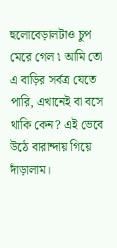হুলোবেড়ালটাও চুপ মেরে গেল ৷ আমি তো এ বাড়ির সর্বত্র যেতে পারি, এখানেই বা বসে থাকি কেন? এই ভেবে উঠে বারান্দায় গিয়ে দাঁড়ালাম।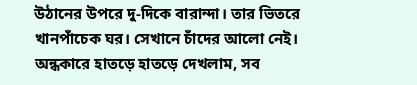উঠানের উপরে দু-দিকে বারান্দা। তার ভিতরে খানপাঁচেক ঘর। সেখানে চাঁদের আলো নেই। অন্ধকারে হাতড়ে হাতড়ে দেখলাম, সব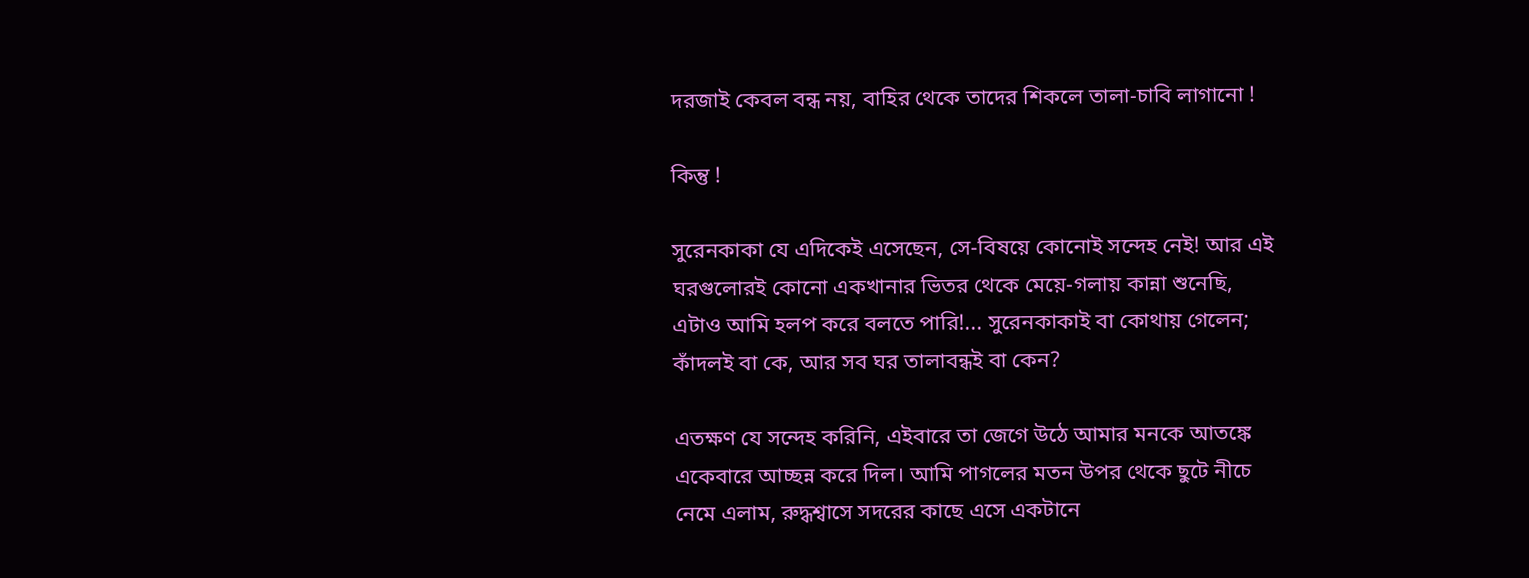দরজাই কেবল বন্ধ নয়, বাহির থেকে তাদের শিকলে তালা-চাবি লাগানো !

কিন্তু !

সুরেনকাকা যে এদিকেই এসেছেন, সে-বিষয়ে কোনোই সন্দেহ নেই! আর এই ঘরগুলোরই কোনো একখানার ভিতর থেকে মেয়ে-গলায় কান্না শুনেছি, এটাও আমি হলপ করে বলতে পারি!... সুরেনকাকাই বা কোথায় গেলেন; কাঁদলই বা কে, আর সব ঘর তালাবন্ধই বা কেন?

এতক্ষণ যে সন্দেহ করিনি, এইবারে তা জেগে উঠে আমার মনকে আতঙ্কে একেবারে আচ্ছন্ন করে দিল। আমি পাগলের মতন উপর থেকে ছুটে নীচে নেমে এলাম, রুদ্ধশ্বাসে সদরের কাছে এসে একটানে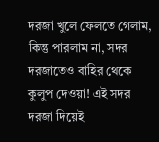দরজা খুলে ফেলতে গেলাম, কিন্তু পারলাম না, সদর দরজাতেও বাহির থেকে কুলুপ দেওয়া! এই সদর দরজা দিয়েই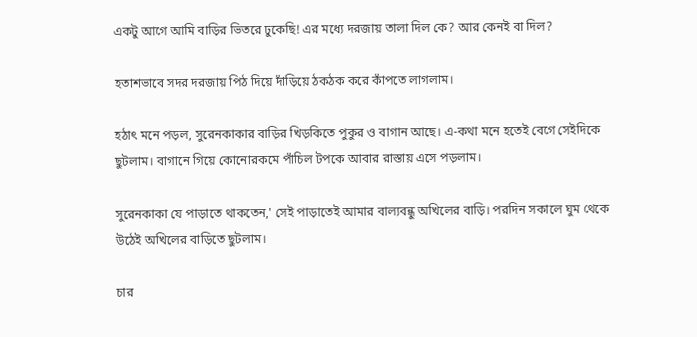একটু আগে আমি বাড়ির ভিতরে ঢুকেছি! এর মধ্যে দরজায় তালা দিল কে? আর কেনই বা দিল?

হতাশভাবে সদর দরজায় পিঠ দিয়ে দাঁড়িয়ে ঠকঠক করে কাঁপতে লাগলাম।

হঠাৎ মনে পড়ল, সুরেনকাকার বাড়ির খিড়কিতে পুকুর ও বাগান আছে। এ-কথা মনে হতেই বেগে সেইদিকে ছুটলাম। বাগানে গিয়ে কোনোরকমে পাঁচিল টপকে আবার রাস্তায় এসে পড়লাম।

সুরেনকাকা যে পাড়াতে থাকতেন,' সেই পাড়াতেই আমার বাল্যবন্ধু অখিলের বাড়ি। পরদিন সকালে ঘুম থেকে উঠেই অখিলের বাড়িতে ছুটলাম।

চার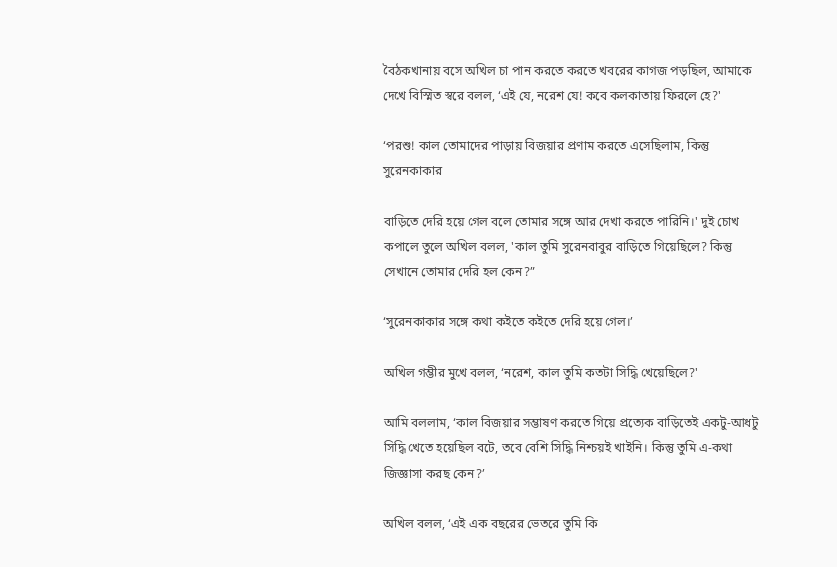বৈঠকখানায় বসে অখিল চা পান করতে করতে খবরের কাগজ পড়ছিল, আমাকে দেখে বিস্মিত স্বরে বলল, ‘এই যে, নরেশ যে! কবে কলকাতায় ফিরলে হে?'

‘পরশু! কাল তোমাদের পাড়ায় বিজয়ার প্রণাম করতে এসেছিলাম, কিন্তু সুরেনকাকার

বাড়িতে দেরি হয়ে গেল বলে তোমার সঙ্গে আর দেখা করতে পারিনি।' দুই চোখ কপালে তুলে অখিল বলল, 'কাল তুমি সুরেনবাবুর বাড়িতে গিয়েছিলে? কিন্তু সেখানে তোমার দেরি হল কেন?”

‘সুরেনকাকার সঙ্গে কথা কইতে কইতে দেরি হয়ে গেল।’

অখিল গম্ভীর মুখে বলল, ‘নরেশ, কাল তুমি কতটা সিদ্ধি খেয়েছিলে?'

আমি বললাম, ‘কাল বিজয়ার সম্ভাষণ করতে গিয়ে প্রত্যেক বাড়িতেই একটু-আধটু সিদ্ধি খেতে হয়েছিল বটে, তবে বেশি সিদ্ধি নিশ্চয়ই খাইনি। কিন্তু তুমি এ-কথা জিজ্ঞাসা করছ কেন?’

অখিল বলল, ‘এই এক বছরের ভেতরে তুমি কি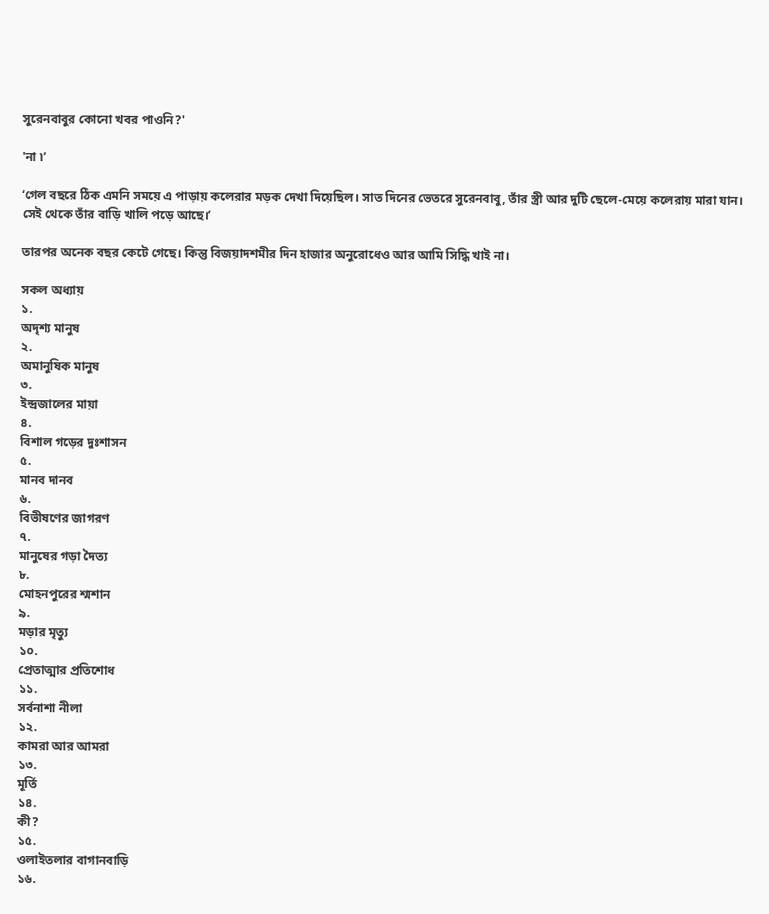সুরেনবাবুর কোনো খবর পাওনি?'

'না ৷’

‘গেল বছরে ঠিক এমনি সময়ে এ পাড়ায় কলেরার মড়ক দেখা দিয়েছিল। সাত দিনের ভেতরে সুরেনবাবু, তাঁর স্ত্রী আর দুটি ছেলে-মেয়ে কলেরায় মারা যান। সেই থেকে তাঁর বাড়ি খালি পড়ে আছে।’

তারপর অনেক বছর কেটে গেছে। কিন্তু বিজয়াদশমীর দিন হাজার অনুরোধেও আর আমি সিদ্ধি খাই না।

সকল অধ্যায়
১.
অদৃশ্য মানুষ
২.
অমানুষিক মানুষ
৩.
ইন্দ্ৰজালের মায়া
৪.
বিশাল গড়ের দুঃশাসন
৫.
মানব দানব
৬.
বিভীষণের জাগরণ
৭.
মানুষের গড়া দৈত্য
৮.
মোহনপুরের শ্মশান
৯.
মড়ার মৃত্যু
১০.
প্রেতাত্মার প্ৰতিশোধ
১১.
সর্বনাশা নীলা
১২.
কামরা আর আমরা
১৩.
মূর্তি
১৪.
কী?
১৫.
ওলাইতলার বাগানবাড়ি
১৬.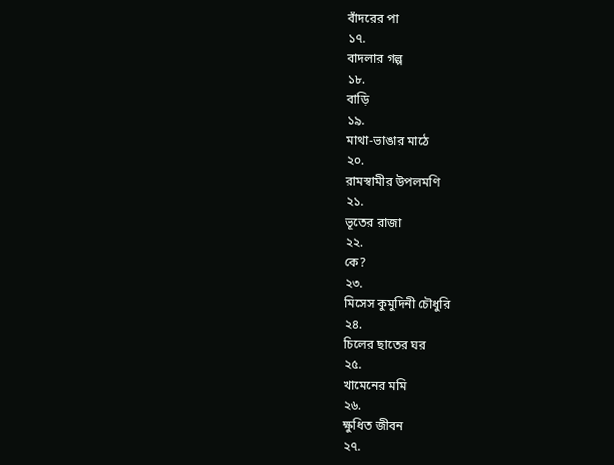বাঁদরের পা
১৭.
বাদলার গল্প
১৮.
বাড়ি
১৯.
মাথা-ভাঙার মাঠে
২০.
রামস্বামীর উপলমণি
২১.
ভূতের রাজা
২২.
কে?
২৩.
মিসেস কুমুদিনী চৌধুরি
২৪.
চিলের ছাতের ঘর
২৫.
খামেনের মমি
২৬.
ক্ষুধিত জীবন
২৭.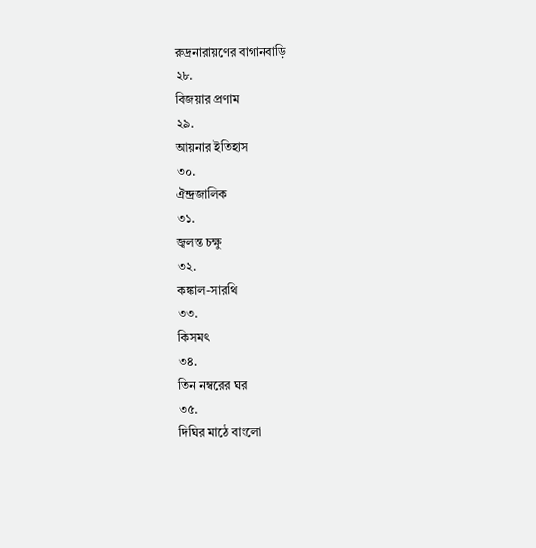রুদ্রনারায়ণের বাগানবাড়ি
২৮.
বিজয়ার প্রণাম
২৯.
আয়নার ইতিহাস
৩০.
ঐন্দ্রজালিক
৩১.
জ্বলন্ত চক্ষু
৩২.
কঙ্কাল-সারথি
৩৩.
কিসমৎ
৩৪.
তিন নম্বরের ঘর
৩৫.
দিঘির মাঠে বাংলো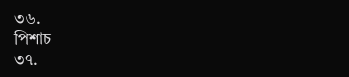৩৬.
পিশাচ
৩৭.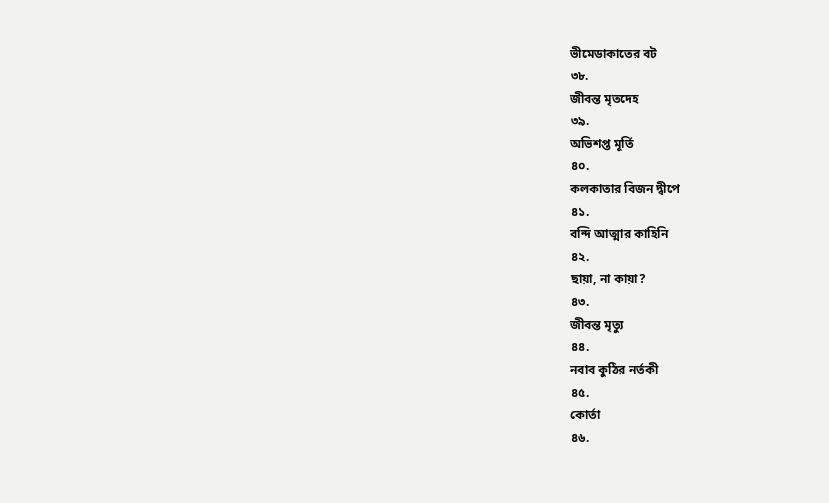ভীমেডাকাতের বট
৩৮.
জীবন্ত মৃতদেহ
৩৯.
অভিশপ্ত মূর্তি
৪০.
কলকাতার বিজন দ্বীপে
৪১.
বন্দি আত্মার কাহিনি
৪২.
ছায়া, না কায়া?
৪৩.
জীবন্ত মৃত্যু
৪৪.
নবাব কুঠির নর্তকী
৪৫.
কোর্তা
৪৬.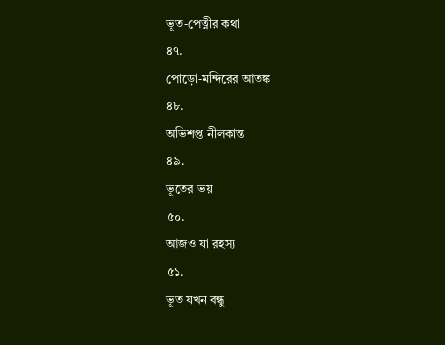ভূত-পেত্নীর কথা
৪৭.
পোড়ো-মন্দিরের আতঙ্ক
৪৮.
অভিশপ্ত নীলকান্ত
৪৯.
ভূতের ভয়
৫০.
আজও যা রহস্য
৫১.
ভূত যখন বন্ধু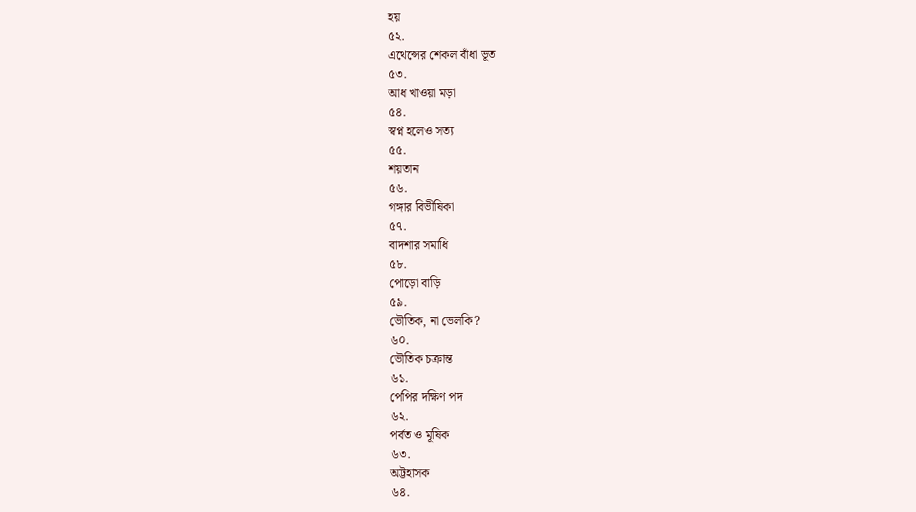হয়
৫২.
এথেন্সের শেকল বাঁধা ভূত
৫৩.
আধ খাওয়া মড়া
৫৪.
স্বপ্ন হলেও সত্য
৫৫.
শয়তান
৫৬.
গঙ্গার বিভীষিকা
৫৭.
বাদশার সমাধি
৫৮.
পোড়ো বাড়ি
৫৯.
ভৌতিক, না ভেলকি?
৬০.
ভৌতিক চক্রান্ত
৬১.
পেপির দক্ষিণ পদ
৬২.
পর্বত ও মূষিক
৬৩.
অট্টহাসক
৬৪.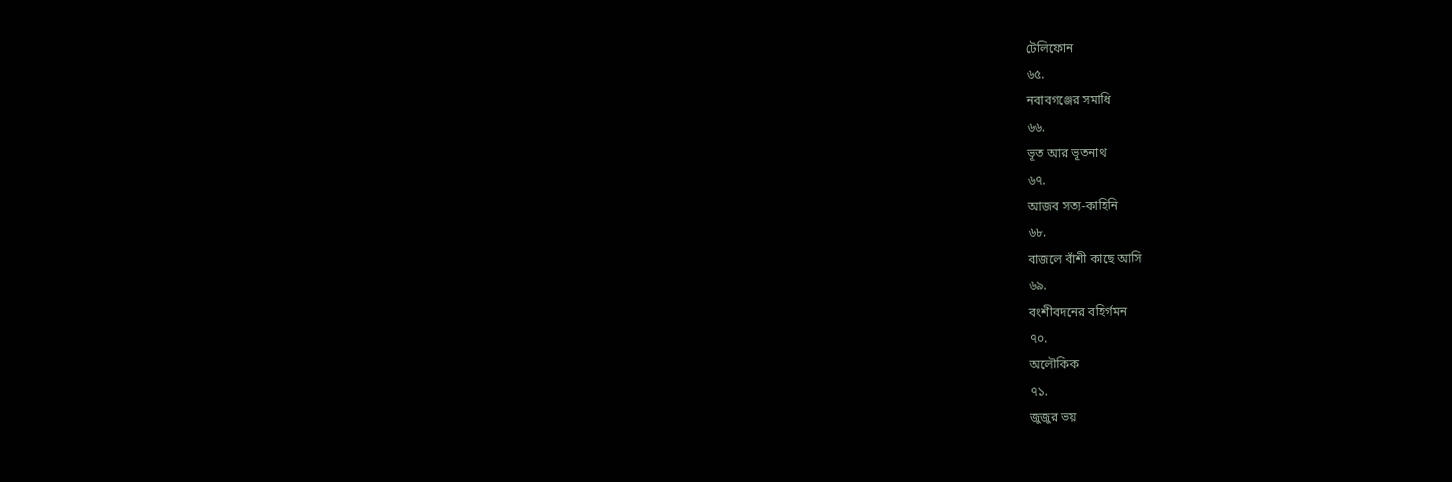টেলিফোন
৬৫.
নবাবগঞ্জের সমাধি
৬৬.
ভূত আর ভূতনাথ
৬৭.
আজব সত্য-কাহিনি
৬৮.
বাজলে বাঁশী কাছে আসি
৬৯.
বংশীবদনের বহির্গমন
৭০.
অলৌকিক
৭১.
জুজুর ভয়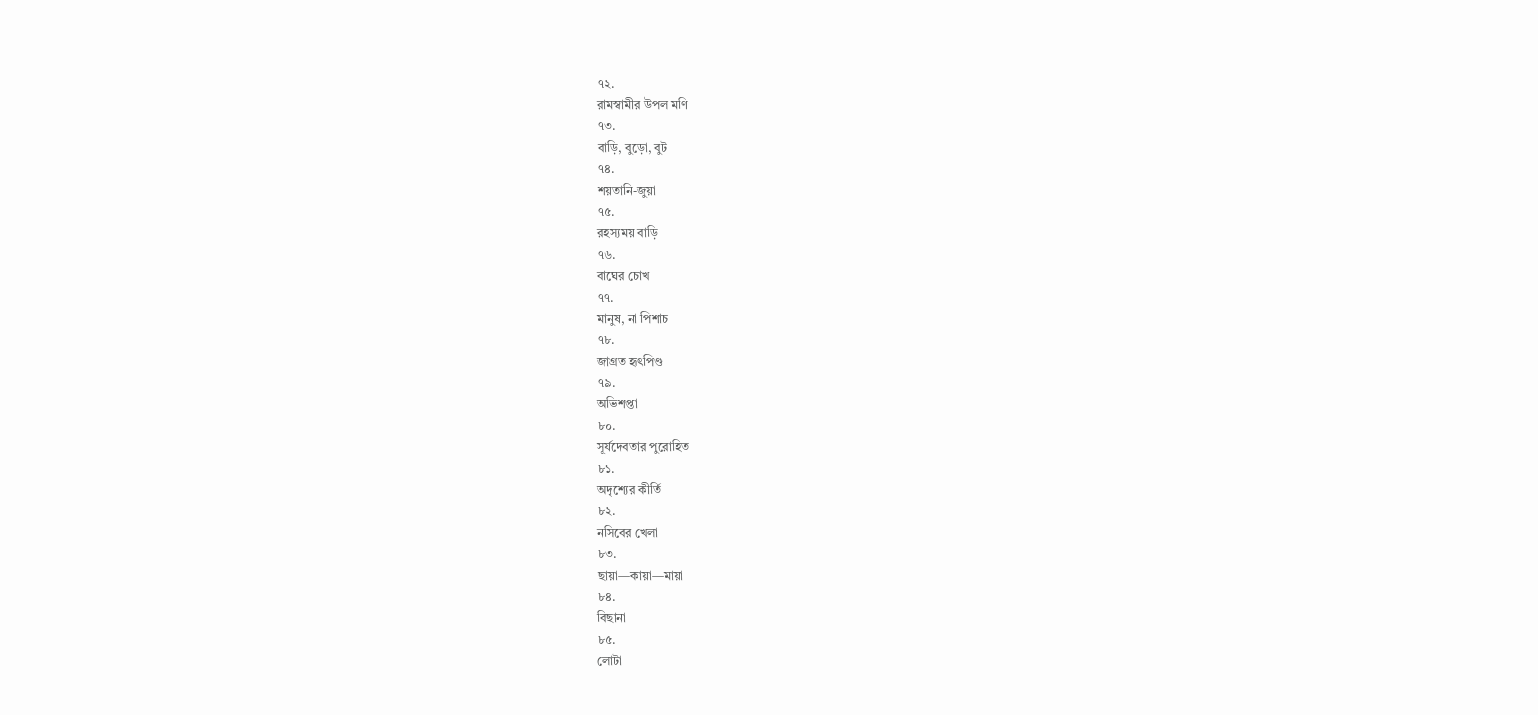৭২.
রামস্বামীর উপল মণি
৭৩.
বাড়ি, বুড়ো, বুট
৭৪.
শয়তানি-জুয়া
৭৫.
রহস্যময় বাড়ি
৭৬.
বাঘের চোখ
৭৭.
মানুষ, না পিশাচ
৭৮.
জাগ্রত হৃৎপিণ্ড
৭৯.
অভিশপ্তা
৮০.
সূর্যদেবতার পুরোহিত
৮১.
অদৃশ্যের কীর্তি
৮২.
নসিবের খেলা
৮৩.
ছায়া—কায়া—মায়া
৮৪.
বিছানা
৮৫.
লোটা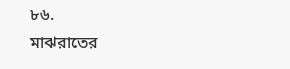৮৬.
মাঝরাতের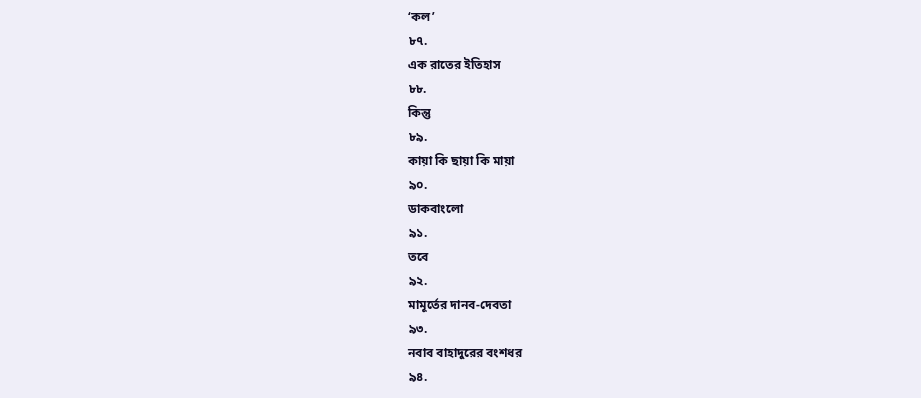‘কল’
৮৭.
এক রাতের ইতিহাস
৮৮.
কিন্তু
৮৯.
কায়া কি ছায়া কি মায়া
৯০.
ডাকবাংলো
৯১.
তবে
৯২.
মামূর্তের দানব-দেবতা
৯৩.
নবাব বাহাদুরের বংশধর
৯৪.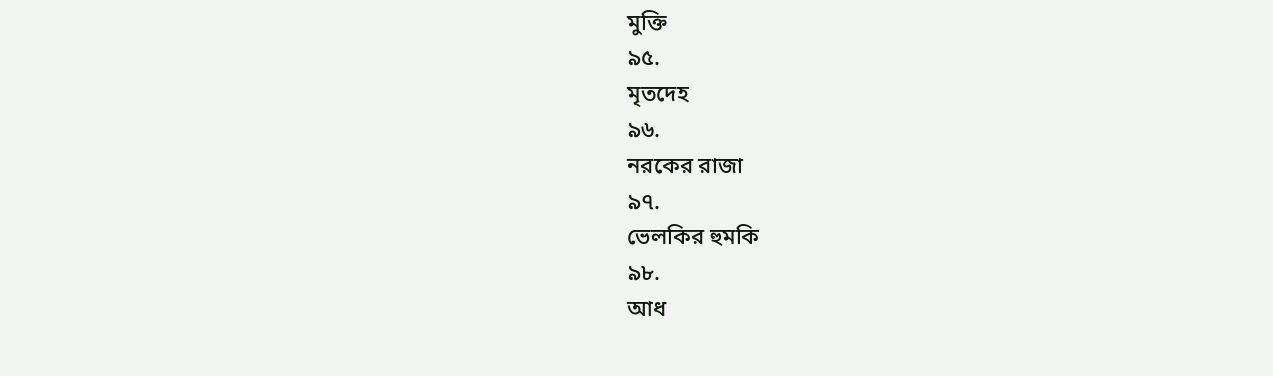মুক্তি
৯৫.
মৃতদেহ
৯৬.
নরকের রাজা
৯৭.
ভেলকির হুমকি
৯৮.
আধ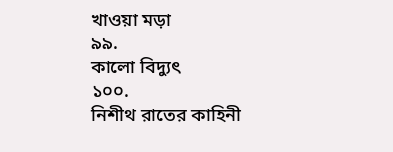খাওয়া মড়া
৯৯.
কালো বিদ্যুৎ
১০০.
নিশীথ রাতের কাহিনী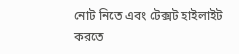নোট নিতে এবং টেক্সট হাইলাইট করতে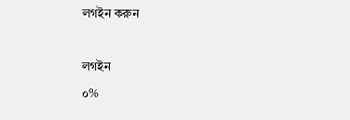লগইন করুন

লগইন
০%